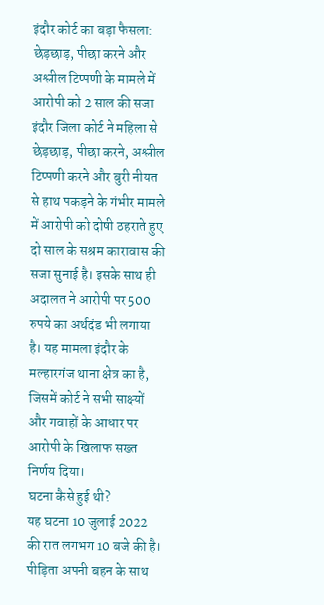इंदौर कोर्ट का बड़ा फैसला: छेड़छाड़, पीछा करने और अश्लील टिप्पणी के मामले में आरोपी को 2 साल की सजा
इंदौर जिला कोर्ट ने महिला से छेड़छाड़, पीछा करने, अश्लील टिप्पणी करने और बुरी नीयत से हाथ पकड़ने के गंभीर मामले में आरोपी को दोषी ठहराते हुए दो साल के सश्रम कारावास की सजा सुनाई है। इसके साथ ही अदालत ने आरोपी पर 500 रुपये का अर्थदंड भी लगाया है। यह मामला इंदौर के मल्हारगंज थाना क्षेत्र का है, जिसमें कोर्ट ने सभी साक्ष्यों और गवाहों के आधार पर आरोपी के खिलाफ सख्त निर्णय दिया।
घटना कैसे हुई थी?
यह घटना 10 जुलाई 2022 की रात लगभग 10 बजे की है। पीड़िता अपनी बहन के साथ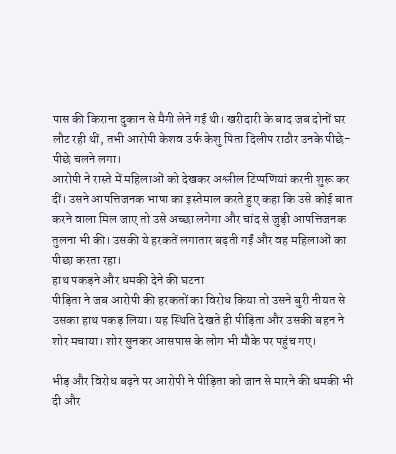पास की किराना दुकान से मैगी लेने गई थी। खरीदारी के बाद जब दोनों घर लौट रही थीं, तभी आरोपी केशव उर्फ केशु पिता दिलीप राठौर उनके पीछे-पीछे चलने लगा।
आरोपी ने रास्ते में महिलाओं को देखकर अश्लील टिप्पणियां करनी शुरू कर दीं। उसने आपत्तिजनक भाषा का इस्तेमाल करते हुए कहा कि उसे कोई बात करने वाला मिल जाए तो उसे अच्छा लगेगा और चांद से जुड़ी आपत्तिजनक तुलना भी की। उसकी ये हरकतें लगातार बढ़ती गईं और वह महिलाओं का पीछा करता रहा।
हाथ पकड़ने और धमकी देने की घटना
पीड़िता ने जब आरोपी की हरकतों का विरोध किया तो उसने बुरी नीयत से उसका हाथ पकड़ लिया। यह स्थिति देखते ही पीड़िता और उसकी बहन ने शोर मचाया। शोर सुनकर आसपास के लोग भी मौके पर पहुंच गए।

भीड़ और विरोध बढ़ने पर आरोपी ने पीड़िता को जान से मारने की धमकी भी दी और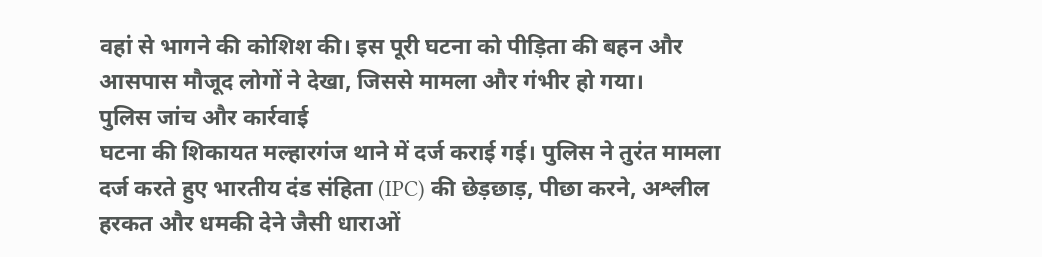वहां से भागने की कोशिश की। इस पूरी घटना को पीड़िता की बहन और आसपास मौजूद लोगों ने देखा, जिससे मामला और गंभीर हो गया।
पुलिस जांच और कार्रवाई
घटना की शिकायत मल्हारगंज थाने में दर्ज कराई गई। पुलिस ने तुरंत मामला दर्ज करते हुए भारतीय दंड संहिता (IPC) की छेड़छाड़, पीछा करने, अश्लील हरकत और धमकी देने जैसी धाराओं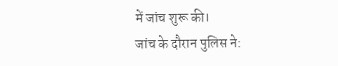में जांच शुरू की।
जांच के दौरान पुलिस ने: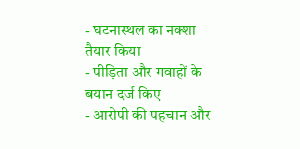- घटनास्थल का नक्शा तैयार किया
- पीड़िता और गवाहों के बयान दर्ज किए
- आरोपी की पहचान और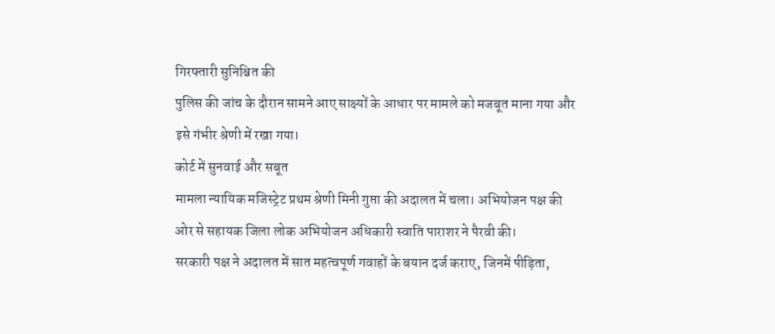गिरफ्तारी सुनिश्चित की
पुलिस की जांच के दौरान सामने आए साक्ष्यों के आधार पर मामले को मजबूत माना गया और इसे गंभीर श्रेणी में रखा गया।
कोर्ट में सुनवाई और सबूत
मामला न्यायिक मजिस्ट्रेट प्रथम श्रेणी मिनी गुप्ता की अदालत में चला। अभियोजन पक्ष की ओर से सहायक जिला लोक अभियोजन अधिकारी स्वाति पाराशर ने पैरवी की।
सरकारी पक्ष ने अदालत में सात महत्वपूर्ण गवाहों के बयान दर्ज कराए, जिनमें पीड़िता,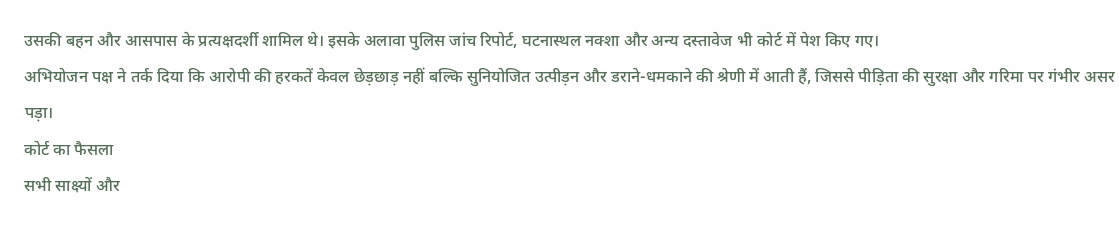उसकी बहन और आसपास के प्रत्यक्षदर्शी शामिल थे। इसके अलावा पुलिस जांच रिपोर्ट, घटनास्थल नक्शा और अन्य दस्तावेज भी कोर्ट में पेश किए गए।
अभियोजन पक्ष ने तर्क दिया कि आरोपी की हरकतें केवल छेड़छाड़ नहीं बल्कि सुनियोजित उत्पीड़न और डराने-धमकाने की श्रेणी में आती हैं, जिससे पीड़िता की सुरक्षा और गरिमा पर गंभीर असर पड़ा।
कोर्ट का फैसला
सभी साक्ष्यों और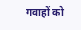गवाहों को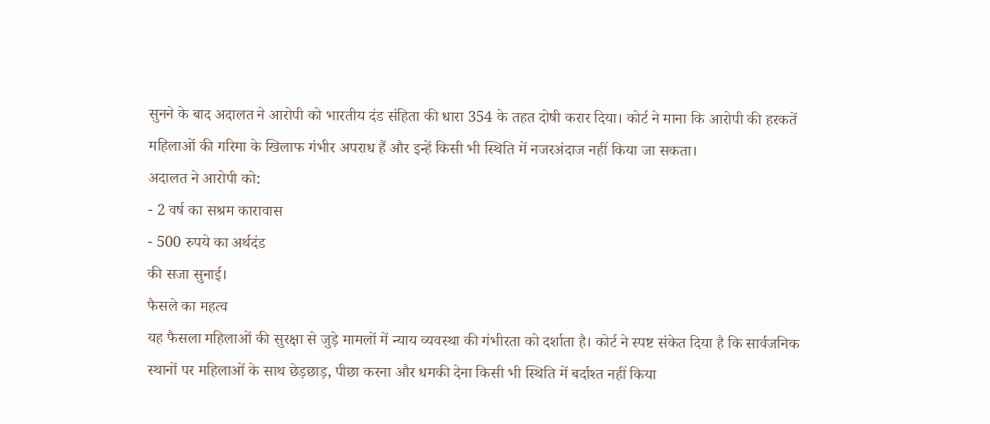सुनने के बाद अदालत ने आरोपी को भारतीय दंड संहिता की धारा 354 के तहत दोषी करार दिया। कोर्ट ने माना कि आरोपी की हरकतें महिलाओं की गरिमा के खिलाफ गंभीर अपराध हैं और इन्हें किसी भी स्थिति में नजरअंदाज नहीं किया जा सकता।
अदालत ने आरोपी को:
- 2 वर्ष का सश्रम कारावास
- 500 रुपये का अर्थदंड
की सजा सुनाई।
फैसले का महत्व
यह फैसला महिलाओं की सुरक्षा से जुड़े मामलों में न्याय व्यवस्था की गंभीरता को दर्शाता है। कोर्ट ने स्पष्ट संकेत दिया है कि सार्वजनिक स्थानों पर महिलाओं के साथ छेड़छाड़, पीछा करना और धमकी देना किसी भी स्थिति में बर्दाश्त नहीं किया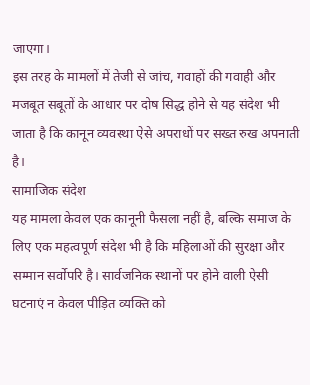जाएगा।
इस तरह के मामलों में तेजी से जांच, गवाहों की गवाही और मजबूत सबूतों के आधार पर दोष सिद्ध होने से यह संदेश भी जाता है कि कानून व्यवस्था ऐसे अपराधों पर सख्त रुख अपनाती है।
सामाजिक संदेश
यह मामला केवल एक कानूनी फैसला नहीं है, बल्कि समाज के लिए एक महत्वपूर्ण संदेश भी है कि महिलाओं की सुरक्षा और सम्मान सर्वोपरि है। सार्वजनिक स्थानों पर होने वाली ऐसी घटनाएं न केवल पीड़ित व्यक्ति को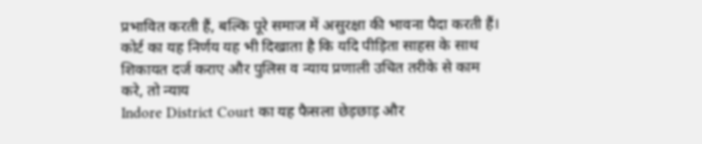प्रभावित करती हैं, बल्कि पूरे समाज में असुरक्षा की भावना पैदा करती हैं।
कोर्ट का यह निर्णय यह भी दिखाता है कि यदि पीड़िता साहस के साथ शिकायत दर्ज कराए और पुलिस व न्याय प्रणाली उचित तरीके से काम करे, तो न्याय
Indore District Court का यह फैसला छेड़छाड़ और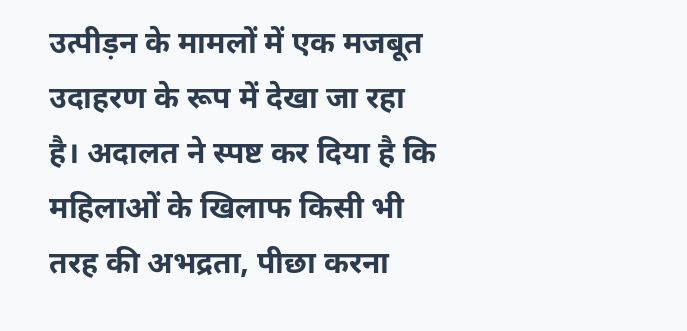उत्पीड़न के मामलों में एक मजबूत उदाहरण के रूप में देखा जा रहा है। अदालत ने स्पष्ट कर दिया है कि महिलाओं के खिलाफ किसी भी तरह की अभद्रता, पीछा करना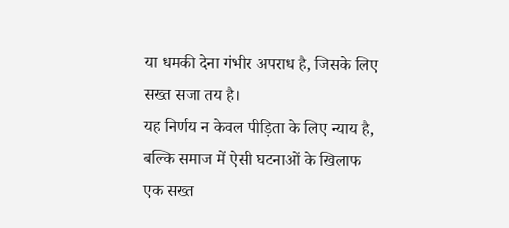या धमकी देना गंभीर अपराध है, जिसके लिए सख्त सजा तय है।
यह निर्णय न केवल पीड़िता के लिए न्याय है, बल्कि समाज में ऐसी घटनाओं के खिलाफ एक सख्त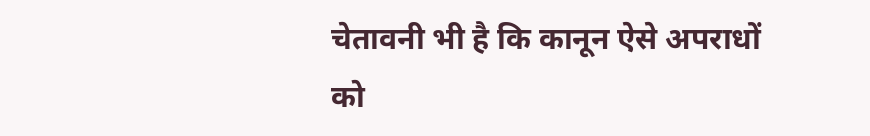चेतावनी भी है कि कानून ऐसे अपराधों को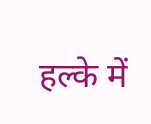हल्के में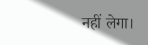नहीं लेगा।